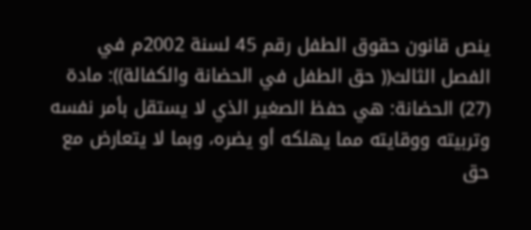ينص قانون حقوق الطفل رقم 45 لسنة 2002م في الفصل الثالث(( حق الطفل في الحضانة والكفالة)): مادة (27) الحضانة: هي حفظ الصغير الذي لا يستقل بأمر نفسه وتربيته ووقايته مما يهلكه أو يضره، وبما لا يتعارض مع حق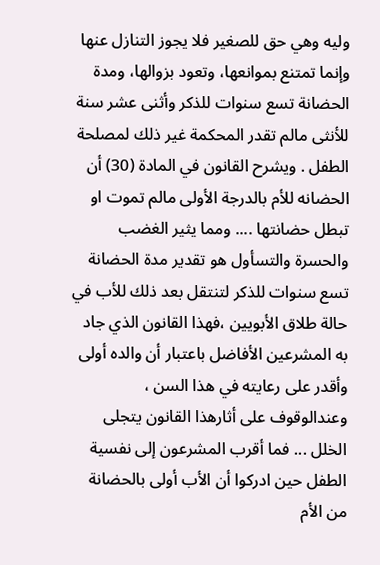وليه وهي حق للصغير فلا يجوز التنازل عنها وإنما تمتنع بموانعها، وتعود بزوالها، ومدة الحضانة تسع سنوات للذكر وأثنى عشر سنة للأنثى مالم تقدر المحكمة غير ذلك لمصلحة الطفل . ويشرح القانون في المادة (30) أن الحضانه للأم بالدرجة الأولى مالم تموت او تبطل حضانتها .... ومما يثير الغضب والحسرة والتسأول هو تقدير مدة الحضانة تسع سنوات للذكر لتنتقل بعد ذلك للأب في حالة طلاق الأبويين ،فهذا القانون الذي جاد به المشرعين الأفاضل باعتبار أن والده أولى وأقدر على رعايته في هذا السن ، وعندالوقوف على أثارهذا القانون يتجلى الخلل ... فما أقرب المشرعون إلى نفسية الطفل حين ادركوا أن الأب أولى بالحضانة من الأم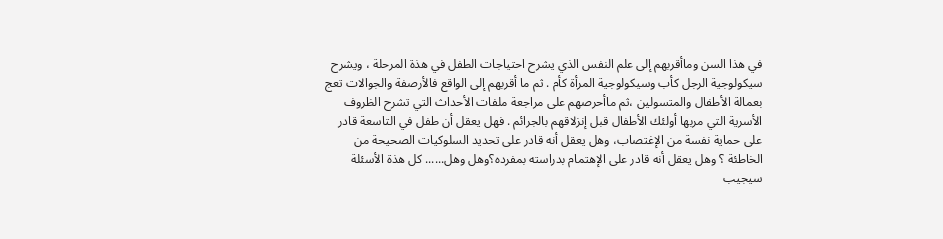في هذا السن وماأقربهم إلى علم النفس الذي يشرح احتياجات الطفل في هذة المرحلة ، ويشرح سيكولوجية الرجل كأب وسيكولوجية المرأة كأم . ثم ما أقربهم إلى الواقع فالأرصفة والجوالات تعج بعمالة الأطفال والمتسولين ،ثم ماأحرصهم على مراجعة ملفات الأحداث التي تشرح الظروف الأسرية التي مربها أولئك الأطفال قبل إنزلاقهم بالجرائم . فهل يعقل أن طفل في التاسعة قادر على حماية نفسة من الإغتصاب، وهل يعقل أنه قادر على تحديد السلوكيات الصحيحة من الخاطئة ؟ وهل يعقل أنه قادر على الإهتمام بدراسته بمفرده؟وهل وهل...... كل هذة الأسئلة سيجيب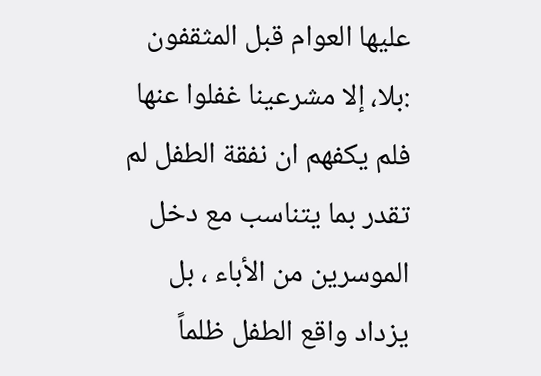عليها العوام قبل المثقفون :بلا، إلا مشرعينا غفلوا عنها فلم يكفهم ان نفقة الطفل لم تقدر بما يتناسب مع دخل الموسرين من الأباء ، بل يزداد واقع الطفل ظلماً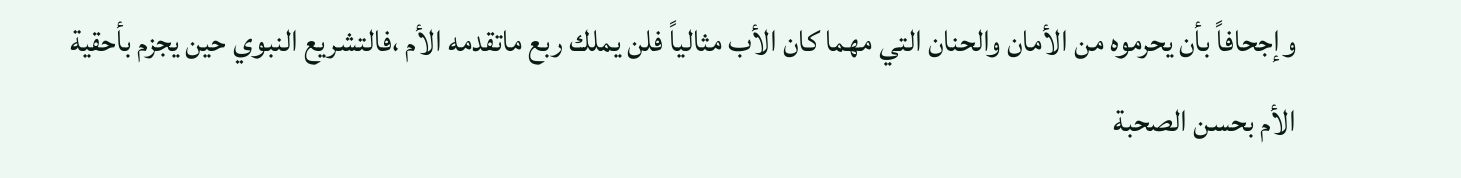وإجحافاً بأن يحرموه من الأمان والحنان التي مهما كان الأب مثالياً فلن يملك ربع ماتقدمه الأم ،فالتشريع النبوي حين يجزم بأحقية الأم بحسن الصحبة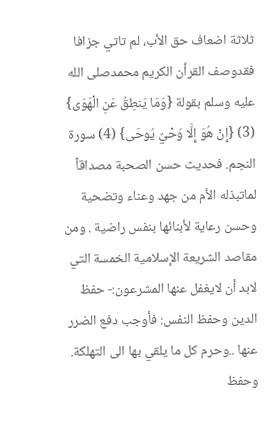ثلاثة اضعاف حق الأب، لم تاتي جزافا فقدوصف القرأن الكريم محمدصلى الله عليه وسلم بقولة {وَمَا يَنطِقُ عَنِ الْهَوَى} (3) {إِنْ هُوَ إِلَّا وَحْيٌ يُوحَى} (4) سورة النجم. فحديث حسن الصحبة مصداقاً لماتبذله الأم من جهد وعناء وتضحية وحسن رعاية لأبنائها بنفس راضية . ومن مقاصد الشريعة الإسلامية الخمسة التي لابد أن لايغفل عنها المشرعون:- حفظ الدين وحفظ النفس: فأوجب دفع الضرر عنها ..وحرم كل ما يلقي بها الى التهلكة. وحفظ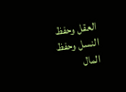العقل وحفظ النسل وحفظ المال